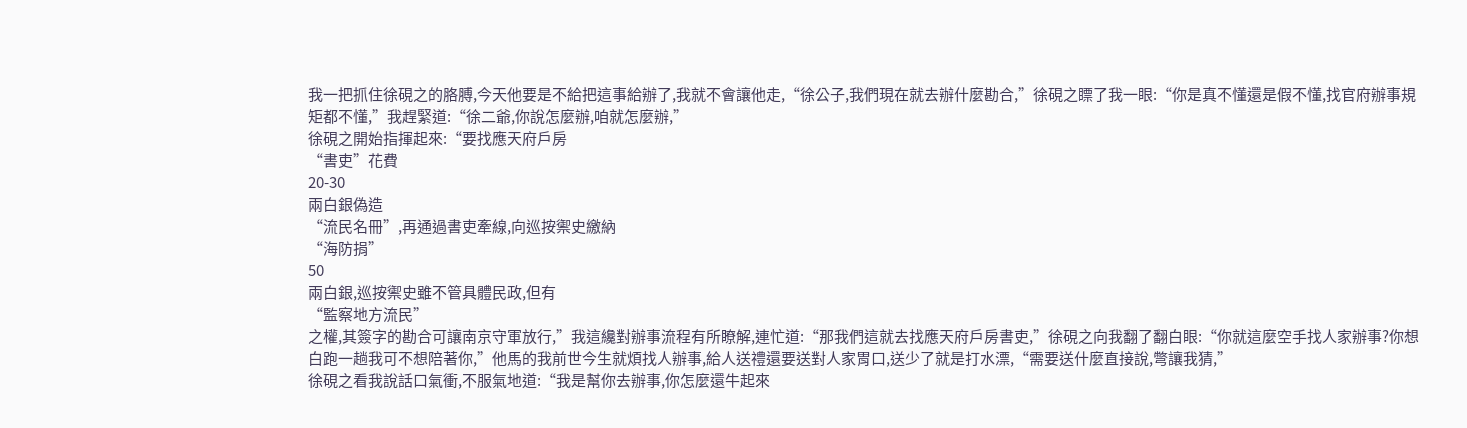我一把抓住徐硯之的胳膊,今天他要是不給把這事給辦了,我就不會讓他走,“徐公子,我們現在就去辦什麼勘合,”徐硯之瞟了我一眼:“你是真不懂還是假不懂,找官府辦事規矩都不懂,”我趕緊道:“徐二爺,你說怎麼辦,咱就怎麼辦,”
徐硯之開始指揮起來:“要找應天府戶房
“書吏”花費
20-30
兩白銀偽造
“流民名冊”,再通過書吏牽線,向巡按禦史繳納
“海防捐”
50
兩白銀,巡按禦史雖不管具體民政,但有
“監察地方流民”
之權,其簽字的勘合可讓南京守軍放行,”我這纔對辦事流程有所瞭解,連忙道:“那我們這就去找應天府戶房書吏,”徐硯之向我翻了翻白眼:“你就這麼空手找人家辦事?你想白跑一趟我可不想陪著你,”他馬的我前世今生就煩找人辦事,給人送禮還要送對人家胃口,送少了就是打水漂,“需要送什麼直接說,彆讓我猜,”
徐硯之看我說話口氣衝,不服氣地道:“我是幫你去辦事,你怎麼還牛起來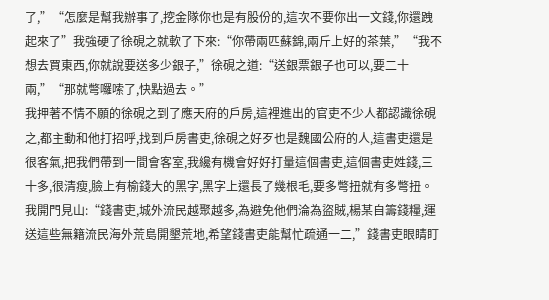了,”“怎麼是幫我辦事了,挖金隊你也是有股份的,這次不要你出一文錢,你還跩起來了”我強硬了徐硯之就軟了下來:“你帶兩匹蘇錦,兩斤上好的茶葉,”“我不想去買東西,你就說要送多少銀子,”徐硯之道:“送銀票銀子也可以,要二十兩,”“那就彆囉嗦了,快點過去。”
我押著不情不願的徐硯之到了應天府的戶房,這裡進出的官吏不少人都認識徐硯之,都主動和他打招呼,找到戶房書吏,徐硯之好歹也是魏國公府的人,這書吏還是很客氣,把我們帶到一間會客室,我纔有機會好好打量這個書吏,這個書吏姓錢,三十多,很清瘦,臉上有榆錢大的黑字,黑字上還長了幾根毛,要多彆扭就有多彆扭。
我開門見山:“錢書吏,城外流民越聚越多,為避免他們淪為盜賊,楊某自籌錢糧,運送這些無籍流民海外荒島開墾荒地,希望錢書吏能幫忙疏通一二,”錢書吏眼睛盯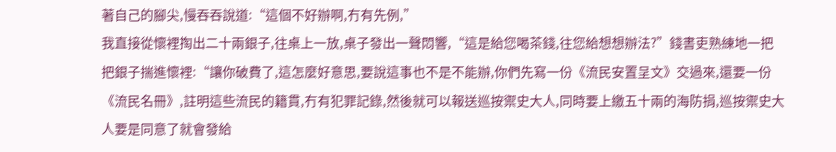著自己的腳尖,慢吞吞說道:“這個不好辦啊,冇有先例,”
我直接從懷裡掏出二十兩銀子,往桌上一放,桌子發出一聲悶響,“這是給您喝茶錢,往您給想想辦法?”錢書吏熟練地一把把銀子揣進懷裡:“讓你破費了,這怎麼好意思,要說這事也不是不能辦,你們先寫一份《流民安置呈文》交過來,還要一份《流民名冊》,註明這些流民的籍貫,冇有犯罪記錄,然後就可以報送巡按禦史大人,同時要上繳五十兩的海防捐,巡按禦史大人要是同意了就會發給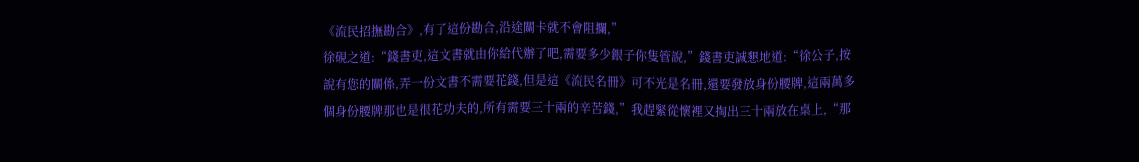《流民招撫勘合》,有了這份勘合,沿途關卡就不會阻攔,”
徐硯之道:“錢書吏,這文書就由你給代辦了吧,需要多少銀子你隻管說,”錢書吏誠懇地道:“徐公子,按說有您的關係,弄一份文書不需要花錢,但是這《流民名冊》可不光是名冊,還要發放身份腰牌,這兩萬多個身份腰牌那也是很花功夫的,所有需要三十兩的辛苦錢,”我趕緊從懷裡又掏出三十兩放在桌上,“那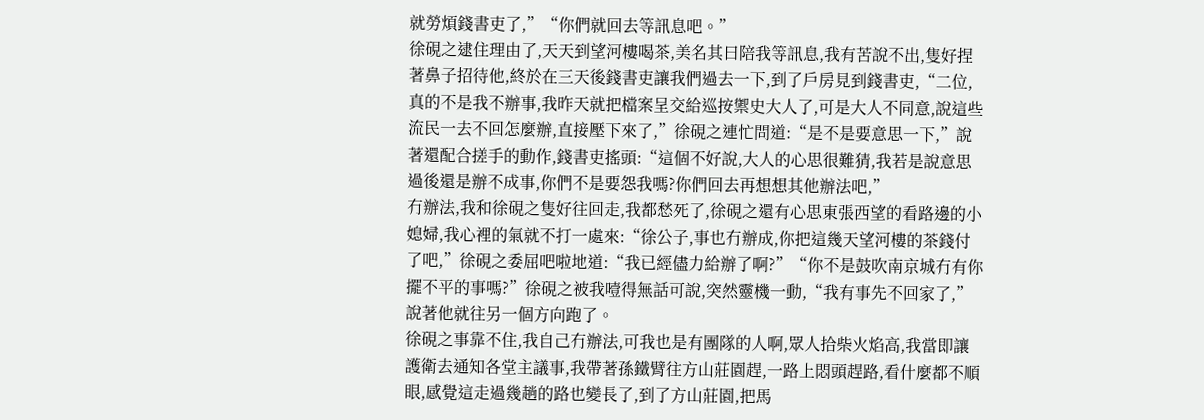就勞煩錢書吏了,”“你們就回去等訊息吧。”
徐硯之逮住理由了,天天到望河樓喝茶,美名其曰陪我等訊息,我有苦說不出,隻好捏著鼻子招待他,終於在三天後錢書吏讓我們過去一下,到了戶房見到錢書吏,“二位,真的不是我不辦事,我昨天就把檔案呈交給巡按禦史大人了,可是大人不同意,說這些流民一去不回怎麼辦,直接壓下來了,”徐硯之連忙問道:“是不是要意思一下,”說著還配合搓手的動作,錢書吏搖頭:“這個不好說,大人的心思很難猜,我若是說意思過後還是辦不成事,你們不是要怨我嗎?你們回去再想想其他辦法吧,”
冇辦法,我和徐硯之隻好往回走,我都愁死了,徐硯之還有心思東張西望的看路邊的小媳婦,我心裡的氣就不打一處來:“徐公子,事也冇辦成,你把這幾天望河樓的茶錢付了吧,”徐硯之委屈吧啦地道:“我已經儘力給辦了啊?”“你不是鼓吹南京城冇有你擺不平的事嗎?”徐硯之被我噎得無話可說,突然靈機一動,“我有事先不回家了,”說著他就往另一個方向跑了。
徐硯之事靠不住,我自己冇辦法,可我也是有團隊的人啊,眾人拾柴火焰高,我當即讓護衛去通知各堂主議事,我帶著孫鐵臂往方山莊園趕,一路上悶頭趕路,看什麼都不順眼,感覺這走過幾趟的路也變長了,到了方山莊園,把馬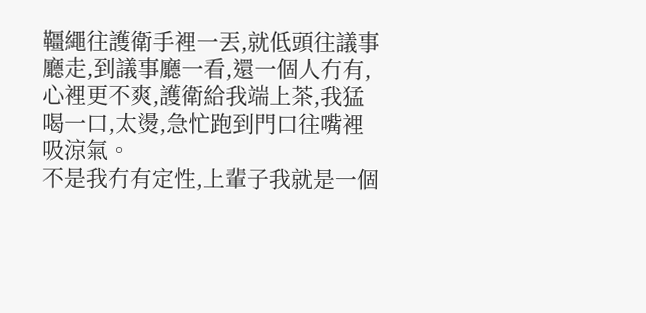韁繩往護衛手裡一丟,就低頭往議事廳走,到議事廳一看,還一個人冇有,心裡更不爽,護衛給我端上茶,我猛喝一口,太燙,急忙跑到門口往嘴裡吸涼氣。
不是我冇有定性,上輩子我就是一個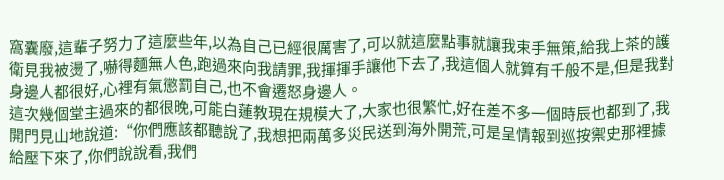窩囊廢,這輩子努力了這麼些年,以為自己已經很厲害了,可以就這麼點事就讓我束手無策,給我上茶的護衛見我被燙了,嚇得麵無人色,跑過來向我請罪,我揮揮手讓他下去了,我這個人就算有千般不是,但是我對身邊人都很好,心裡有氣懲罰自己,也不會遷怒身邊人。
這次幾個堂主過來的都很晚,可能白蓮教現在規模大了,大家也很繁忙,好在差不多一個時辰也都到了,我開門見山地說道:“你們應該都聽說了,我想把兩萬多災民送到海外開荒,可是呈情報到巡按禦史那裡據給壓下來了,你們說說看,我們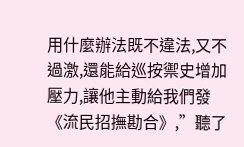用什麼辦法既不違法,又不過激,還能給巡按禦史增加壓力,讓他主動給我們發《流民招撫勘合》,”聽了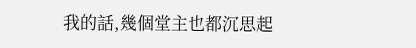我的話,幾個堂主也都沉思起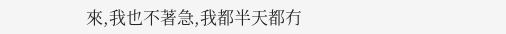來,我也不著急,我都半天都冇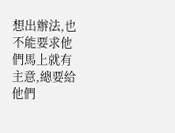想出辦法,也不能要求他們馬上就有主意,總要給他們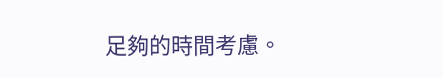足夠的時間考慮。